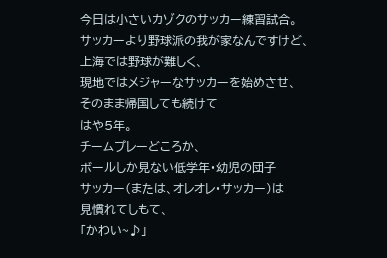今日は小さいカゾクのサッカー練習試合。
サッカーより野球派の我が家なんですけど、
上海では野球が難しく、
現地ではメジャーなサッカーを始めさせ、
そのまま帰国しても続けて
はや5年。
チームプレーどころか、
ボールしか見ない低学年・幼児の団子
サッカー(または、オレオレ・サッカー)は
見慣れてしもて、
「かわい~♪」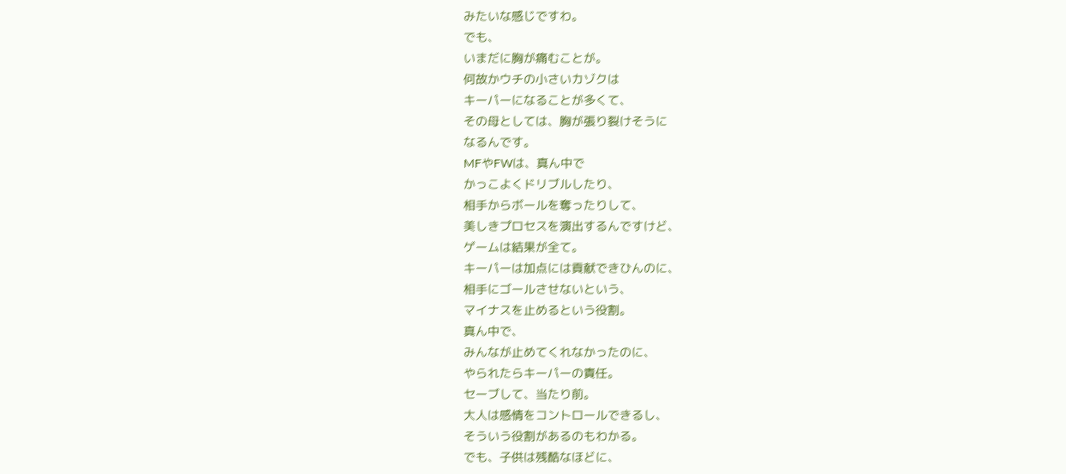みたいな感じですわ。
でも、
いまだに胸が痛むことが。
何故かウチの小さいカゾクは
キーパーになることが多くて、
その母としては、胸が張り裂けそうに
なるんです。
MFやFWは、真ん中で
かっこよくドリブルしたり、
相手からボールを奪ったりして、
美しきプロセスを演出するんですけど、
ゲームは結果が全て。
キーパーは加点には貢献できひんのに、
相手にゴールさせないという、
マイナスを止めるという役割。
真ん中で、
みんなが止めてくれなかったのに、
やられたらキーパーの責任。
セーブして、当たり前。
大人は感情をコントロールできるし、
そういう役割があるのもわかる。
でも、子供は残酷なほどに、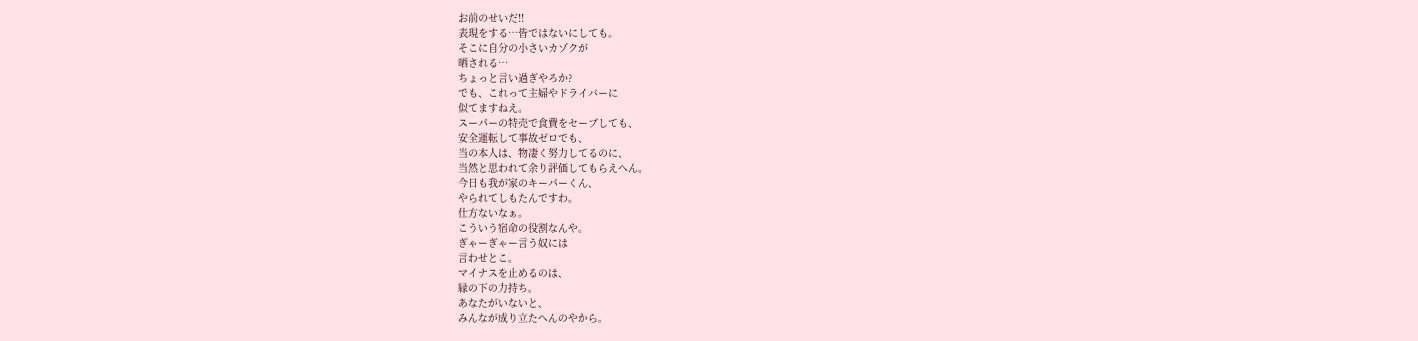お前のせいだ!!
表現をする…皆ではないにしても。
そこに自分の小さいカゾクが
晒される…
ちょっと言い過ぎやろか?
でも、これって主婦やドライバーに
似てますねえ。
スーパーの特売で食費をセーブしても、
安全運転して事故ゼロでも、
当の本人は、物凄く努力してるのに、
当然と思われて余り評価してもらえへん。
今日も我が家のキーパーくん、
やられてしもたんですわ。
仕方ないなぁ。
こういう宿命の役割なんや。
ぎゃーぎゃー言う奴には
言わせとこ。
マイナスを止めるのは、
縁の下の力持ち。
あなたがいないと、
みんなが成り立たへんのやから。